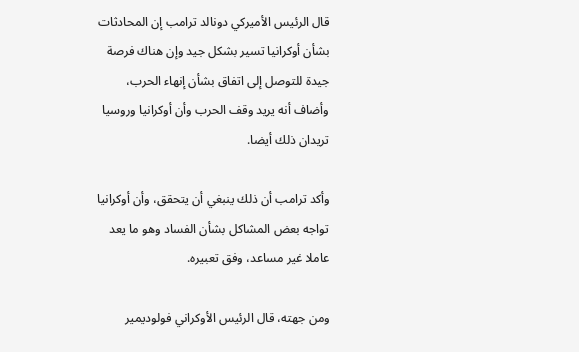قال الرئيس الأميركي دونالد ترامب إن المحادثات بشأن أوكرانيا تسير بشكل جيد وإن هناك فرصة جيدة للتوصل إلى اتفاق بشأن إنهاء الحرب، وأضاف أنه يريد وقف الحرب وأن أوكرانيا وروسيا تريدان ذلك أيضا.

وأكد ترامب أن ذلك ينبغي أن يتحقق، وأن أوكرانيا تواجه بعض المشاكل بشأن الفساد وهو ما يعد عاملا غير مساعد، وفق تعبيره.

ومن جهته، قال الرئيس الأوكراني فولوديمير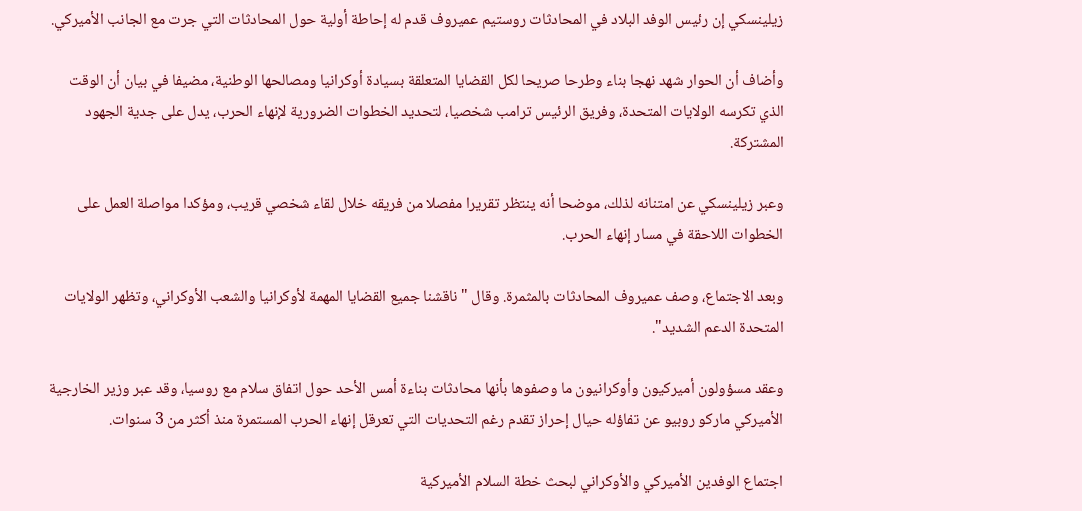زيلينسكي إن رئيس الوفد البلاد في المحادثات روستيم عميروف قدم له إحاطة أولية حول المحادثات التي جرت مع الجانب الأميركي.

وأضاف أن الحوار شهد نهجا بناء وطرحا صريحا لكل القضايا المتعلقة بسيادة أوكرانيا ومصالحها الوطنية، مضيفا في بيان أن الوقت الذي تكرسه الولايات المتحدة، وفريق الرئيس ترامب شخصيا، لتحديد الخطوات الضرورية لإنهاء الحرب، يدل على جدية الجهود المشتركة.

وعبر زيلينسكي عن امتنانه لذلك، موضحا أنه ينتظر تقريرا مفصلا من فريقه خلال لقاء شخصي قريب، ومؤكدا مواصلة العمل على الخطوات اللاحقة في مسار إنهاء الحرب.

وبعد الاجتماع، وصف عميروف المحادثات بالمثمرة. وقال "ناقشنا جميع القضايا المهمة لأوكرانيا والشعب الأوكراني، وتظهر الولايات المتحدة الدعم الشديد".

وعقد مسؤولون أميركيون وأوكرانيون ما وصفوها بأنها محادثات بناءة أمس الأحد حول اتفاق سلام مع روسيا، وقد عبر وزير الخارجية الأميركي ماركو روبيو عن تفاؤله حيال إحراز تقدم رغم التحديات التي تعرقل إنهاء الحرب المستمرة منذ أكثر من 3 سنوات.

اجتماع الوفدين الأميركي والأوكراني لبحث خطة السلام الأميركية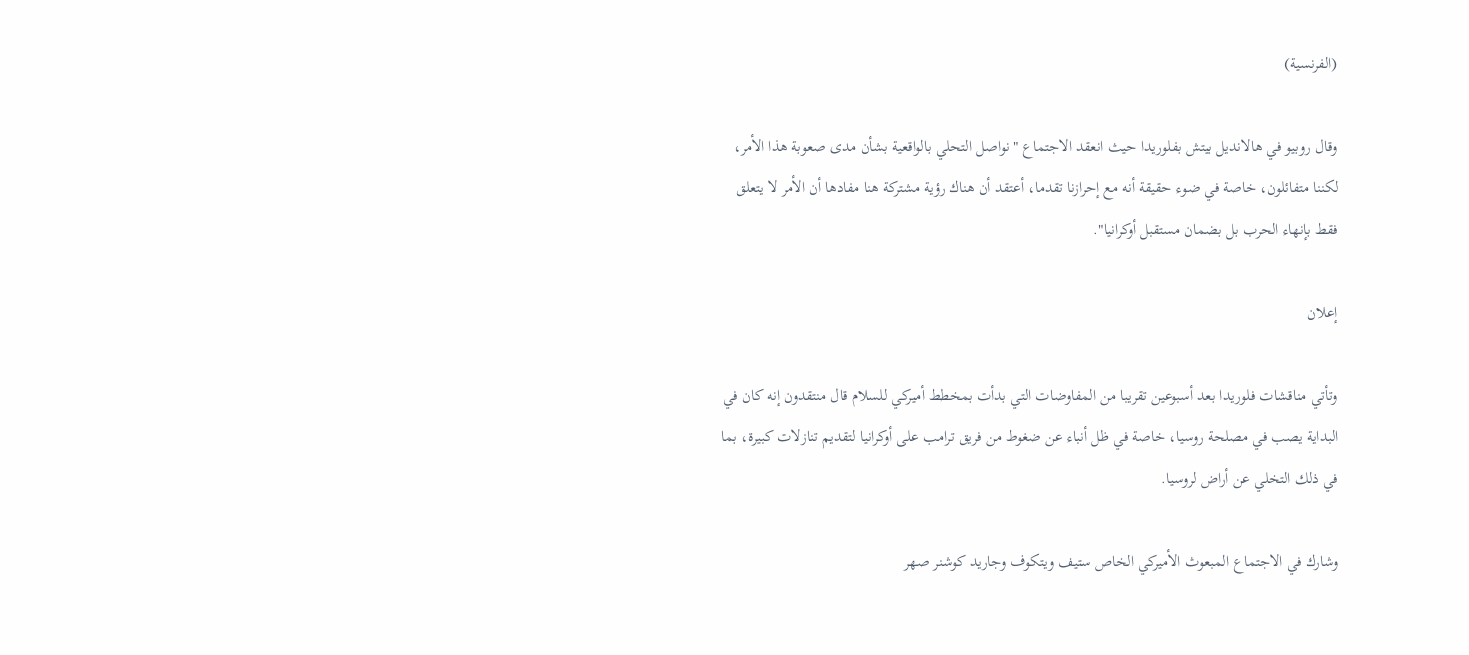(الفرنسية)

وقال روبيو في هالانديل بيتش بفلوريدا حيث انعقد الاجتماع "نواصل التحلي بالواقعية بشأن مدى صعوبة هذا الأمر، لكننا متفائلون، خاصة في ضوء حقيقة أنه مع إحرازنا تقدما، أعتقد أن هناك رؤية مشتركة هنا مفادها أن الأمر لا يتعلق فقط بإنهاء الحرب بل بضمان مستقبل أوكرانيا".

إعلان

وتأتي مناقشات فلوريدا بعد أسبوعين تقريبا من المفاوضات التي بدأت بمخطط أميركي للسلام قال منتقدون إنه كان في البداية يصب في مصلحة روسيا، خاصة في ظل أنباء عن ضغوط من فريق ترامب على أوكرانيا لتقديم تنازلات كبيرة، بما في ذلك التخلي عن أراض لروسيا.

وشارك في الاجتماع المبعوث الأميركي الخاص ستيف ويتكوف وجاريد كوشنر صهر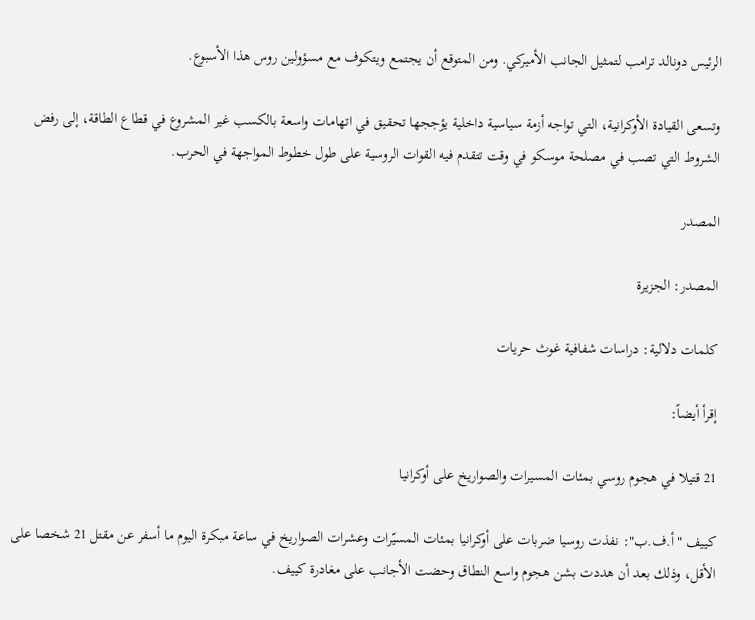الرئيس دونالد ترامب لتمثيل الجانب الأميركي. ومن المتوقع أن يجتمع ويتكوف مع مسؤولين روس هذا الأسبوع.

وتسعى القيادة الأوكرانية، التي تواجه أزمة سياسية داخلية يؤججها تحقيق في اتهامات واسعة بالكسب غير المشروع في قطاع الطاقة، إلى رفض الشروط التي تصب في مصلحة موسكو في وقت تتقدم فيه القوات الروسية على طول خطوط المواجهة في الحرب.

المصدر

المصدر: الجزيرة

كلمات دلالية: دراسات شفافية غوث حريات

إقرأ أيضاً:

21 قتيلا في هجوم روسي بمئات المسيرات والصواريخ على أوكرانيا

كييف "أ.ف.ب": نفذت روسيا ضربات على أوكرانيا بمئات المسيّرات وعشرات الصواريخ في ساعة مبكرة اليوم ما أسفر عن مقتل 21 شخصا على الأقل، وذلك بعد أن هددت بشن هجوم واسع النطاق وحضت الأجانب على مغادرة كييف.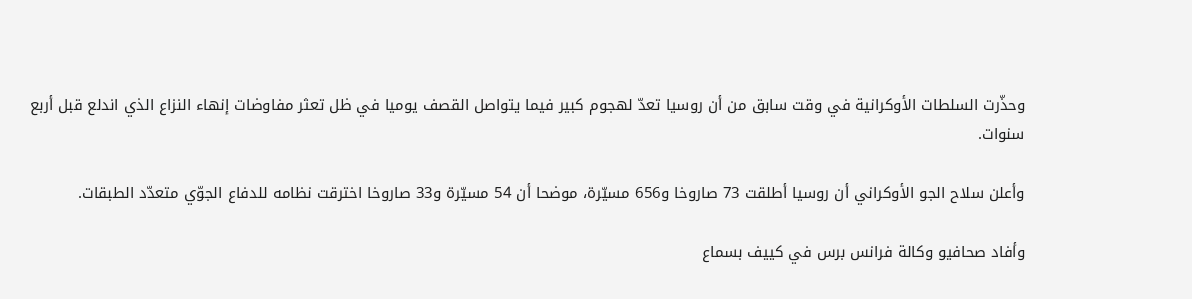وحذّرت السلطات الأوكرانية في وقت سابق من أن روسيا تعدّ لهجوم كبير فيما يتواصل القصف يوميا في ظل تعثر مفاوضات إنهاء النزاع الذي اندلع قبل أربع سنوات.

وأعلن سلاح الجو الأوكراني أن روسيا أطلقت 73 صاروخا و656 مسيّرة، موضحا أن 54 مسيّرة و33 صاروخا اخترقت نظامه للدفاع الجوّي متعدّد الطبقات.

وأفاد صحافيو وكالة فرانس برس في كييف بسماع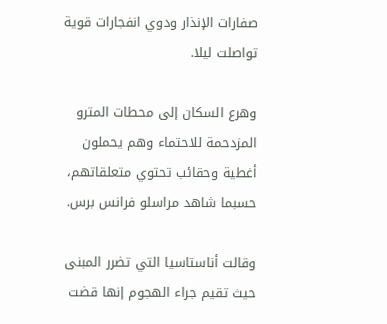صفارات الإنذار ودوي انفجارات قوية تواصلت ليلا.

وهرع السكان إلى محطات المترو المزدحمة للاحتماء وهم يحملون أغطية وحقائب تحتوي متعلقاتهم، حسبما شاهد مراسلو فرانس برس.

وقالت أناستاسيا التي تضرر المبنى حيث تقيم جراء الهجوم إنها قضت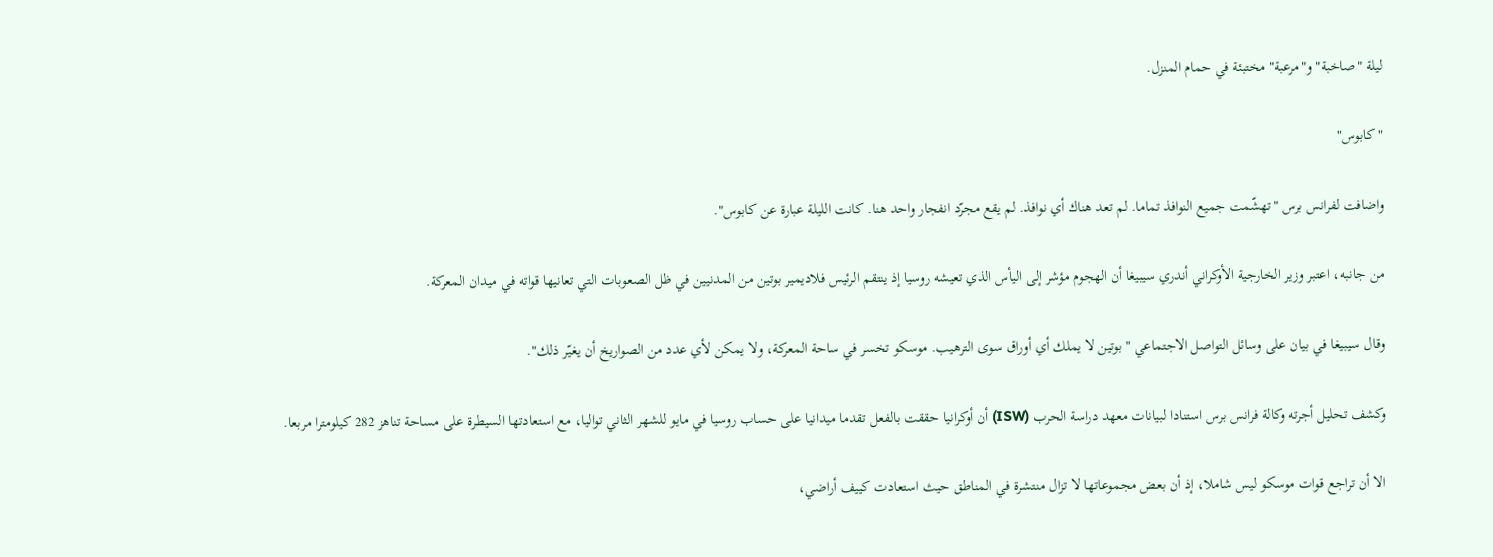ليلة "صاخبة" و"مرعبة" مختبئة في حمام المنزل.

"كابوس"

واضافت لفرانس برس "تهشّمت جميع النوافذ تماما. لم تعد هناك أي نوافذ. لم يقع مجرّد انفجار واحد هنا. كانت الليلة عبارة عن كابوس".

من جانبه، اعتبر وزير الخارجية الأوكراني أندري سيبيغا أن الهجوم مؤشر إلى اليأس الذي تعيشه روسيا إذ ينتقم الرئيس فلاديمير بوتين من المدنيين في ظل الصعوبات التي تعانيها قواته في ميدان المعركة.

وقال سيبيغا في بيان على وسائل التواصل الاجتماعي "بوتين لا يملك أي أوراق سوى الترهيب. موسكو تخسر في ساحة المعركة، ولا يمكن لأي عدد من الصواريخ أن يغيّر ذلك".

وكشف تحليل أجرته وكالة فرانس برس استنادا لبيانات معهد دراسة الحرب (ISW) أن أوكرانيا حققت بالفعل تقدما ميدانيا على حساب روسيا في مايو للشهر الثاني تواليا، مع استعادتها السيطرة على مساحة تناهز 282 كيلومترا مربعا.

الا أن تراجع قوات موسكو ليس شاملا، إذ أن بعض مجموعاتها لا تزال منتشرة في المناطق حيث استعادت كييف أراضي،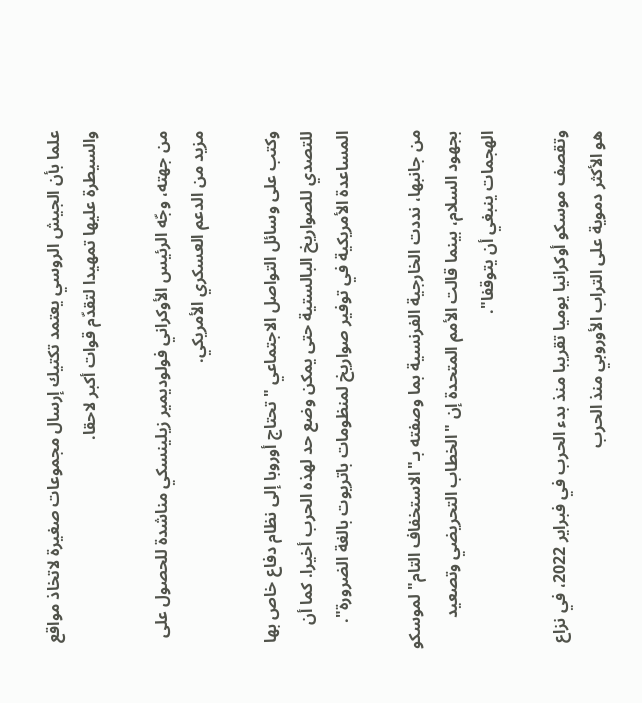علما بأن الجيش الروسي يعتمد تكتيك إرسال مجموعات صغيرة لاتخاذ مواقع والسيطرة عليها تمهيدا لتقدّم قوات أكبر لاحقا.

من جهته، وجّه الرئيس الأوكراني فولوديمير زيلينسكي مناشدة للحصول على مزيد من الدعم العسكري الأمريكي.

وكتب على وسائل التواصل الاجتماعي "تحتاج أوروبا إلى نظام دفاع خاص بها للتصدي للصواريخ البالستية حتى يمكن وضع حد لهذه الحرب أخيرا. كما أن المساعدة الأمريكية في توفير صواريخ لمنظومات باتريوت بالغة الضرورة".

من جانبها، نددت الخارجية الفرنسية بما وصفته بـ"الاستخفاف التام" لموسكو بجهود السلام، بينما قالت الأمم المتحدة إن "الخطاب التحريضي وتصعيد الهجمات ينبغي أن يتوقفا".

وتقصف موسكو أوكرانيا يوميا تقريبا منذ بدء الحرب في فبراير 2022، في نزاع هو الأكثر دموية على التراب الأوروبي منذ الحرب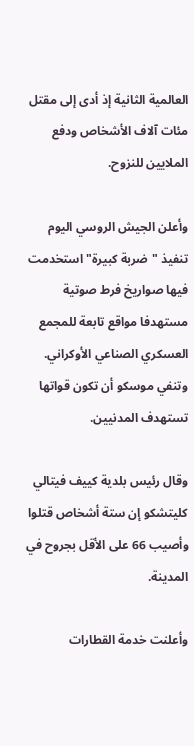العالمية الثانية إذ أدى إلى مقتل مئات آلاف الأشخاص ودفع الملايين للنزوح.

وأعلن الجيش الروسي اليوم تنفيذ "ضربة كبيرة" استخدمت فيها صواريخ فرط صوتية مستهدفا مواقع تابعة للمجمع العسكري الصناعي الأوكراني. وتنفي موسكو أن تكون قواتها تستهدف المدنيين.

وقال رئيس بلدية كييف فيتالي كليتشكو إن ستة أشخاص قتلوا وأصيب 66 على الأقل بجروح في المدينة.

وأعلنت خدمة القطارات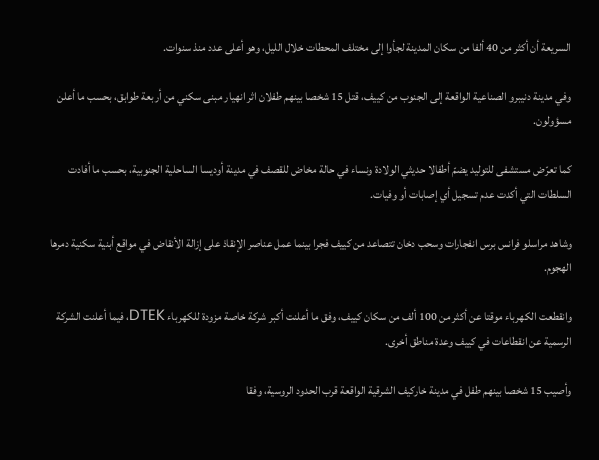السريعة أن أكثر من 40 ألفا من سكان المدينة لجأوا إلى مختلف المحطات خلال الليل، وهو أعلى عدد منذ سنوات.

وفي مدينة دنيبرو الصناعية الواقعة إلى الجنوب من كييف، قتل 15 شخصا بينهم طفلان اثر انهيار مبنى سكني من أربعة طوابق، بحسب ما أعلن مسؤولون.

كما تعرّض مستشفى للتوليد يضمّ أطفالا حديثي الولادة ونساء في حالة مخاض للقصف في مدينة أوديسا الساحلية الجنوبية، بحسب ما أفادت السلطات التي أكدت عدم تسجيل أي إصابات أو وفيات.

وشاهد مراسلو فرانس برس انفجارات وسحب دخان تتصاعد من كييف فجرا بينما عمل عناصر الإنقاذ على إزالة الأنقاض في مواقع أبنية سكنية دمرها الهجوم.

وانقطعت الكهرباء موقتا عن أكثر من 100 ألف من سكان كييف، وفق ما أعلنت أكبر شركة خاصة مزودة للكهرباء DTEK، فيما أعلنت الشركة الرسمية عن انقطاعات في كييف وعدة مناطق أخرى.

وأصيب 15 شخصا بينهم طفل في مدينة خاركيف الشرقية الواقعة قرب الحدود الروسية، وفقا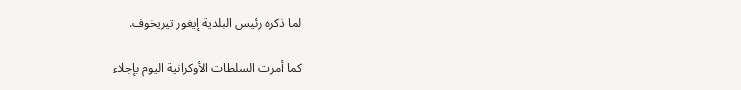لما ذكره رئيس البلدية إيغور تيريخوف.

كما أمرت السلطات الأوكرانية اليوم بإجلاء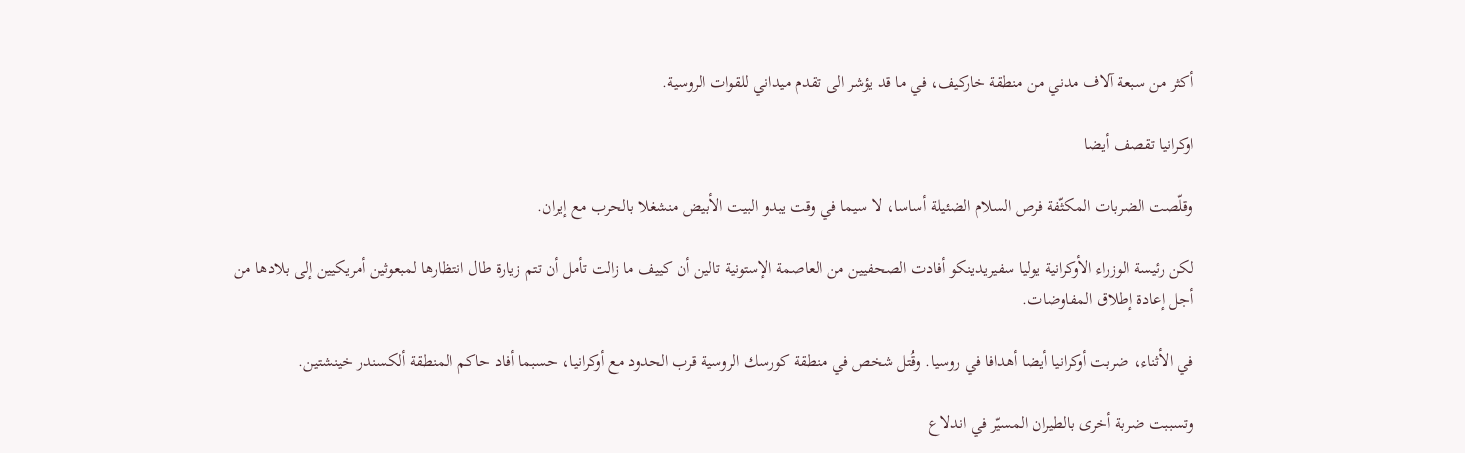أكثر من سبعة آلاف مدني من منطقة خاركيف، في ما قد يؤشر الى تقدم ميداني للقوات الروسية.

اوكرانيا تقصف أيضا

وقلّصت الضربات المكثّفة فرص السلام الضئيلة أساسا، لا سيما في وقت يبدو البيت الأبيض منشغلا بالحرب مع إيران.

لكن رئيسة الوزراء الأوكرانية يوليا سفيريدينكو أفادت الصحفيين من العاصمة الإستونية تالين أن كييف ما زالت تأمل أن تتم زيارة طال انتظارها لمبعوثين أمريكيين إلى بلادها من أجل إعادة إطلاق المفاوضات.

في الأثناء، ضربت أوكرانيا أيضا أهدافا في روسيا. وقُتل شخص في منطقة كورسك الروسية قرب الحدود مع أوكرانيا، حسبما أفاد حاكم المنطقة ألكسندر خينشتين.

وتسببت ضربة أخرى بالطيران المسيّر في اندلاع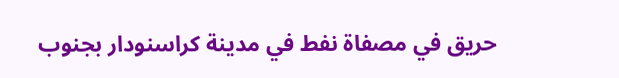حريق في مصفاة نفط في مدينة كراسنودار بجنوب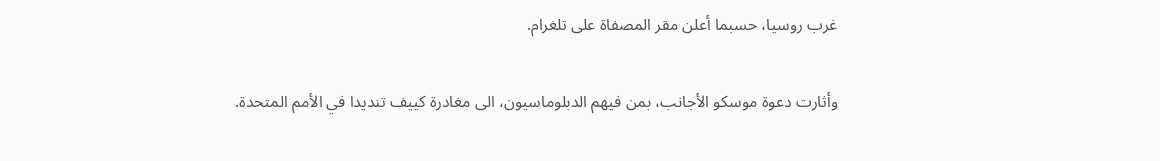غرب روسيا، حسبما أعلن مقر المصفاة على تلغرام.

وأثارت دعوة موسكو الأجانب، بمن فيهم الدبلوماسيون، الى مغادرة كييف تنديدا في الأمم المتحدة.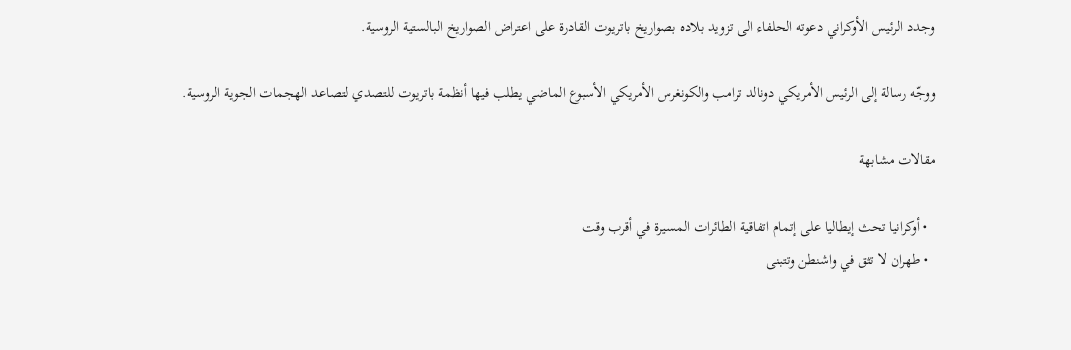وجدد الرئيس الأوكراني دعوته الحلفاء الى تزويد بلاده بصواريخ باتريوت القادرة على اعتراض الصواريخ البالستية الروسية.

ووجّه رسالة إلى الرئيس الأمريكي دونالد ترامب والكونغرس الأمريكي الأسبوع الماضي يطلب فيها أنظمة باتريوت للتصدي لتصاعد الهجمات الجوية الروسية.

مقالات مشابهة

  • أوكرانيا تحث إيطاليا على إتمام اتفاقية الطائرات المسيرة في أقرب وقت
  • طهران لا تثق في واشنطن وتتبنى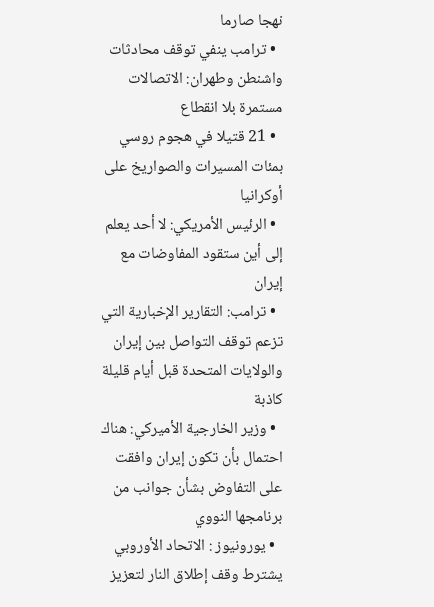نهجا صارما
  • ترامب ينفي توقف محادثات واشنطن وطهران: الاتصالات مستمرة بلا انقطاع
  • 21 قتيلا في هجوم روسي بمئات المسيرات والصواريخ على أوكرانيا
  • الرئيس الأمريكي: لا أحد يعلم إلى أين ستقود المفاوضات مع إيران
  • ترامب: التقارير الإخبارية التي تزعم توقف التواصل بين إيران والولايات المتحدة قبل أيام قليلة كاذبة
  • وزير الخارجية الأميركي: هناك احتمال بأن تكون إيران وافقت على التفاوض بشأن جوانب من برنامجها النووي
  • يورونيوز : الاتحاد الأوروبي يشترط وقف إطلاق النار لتعزيز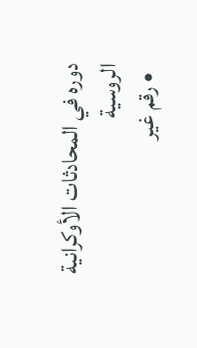دوره في المحادثات الأوكرانية الروسية
  • رقم غير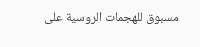مسبوق للهجمات الروسية على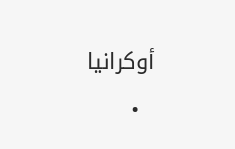أوكرانيا
  •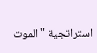استراتجية "الموت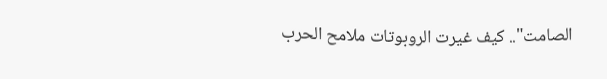الصامت".. كيف غيرت الروبوتات ملامح الحرب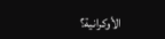الأوكرانية؟